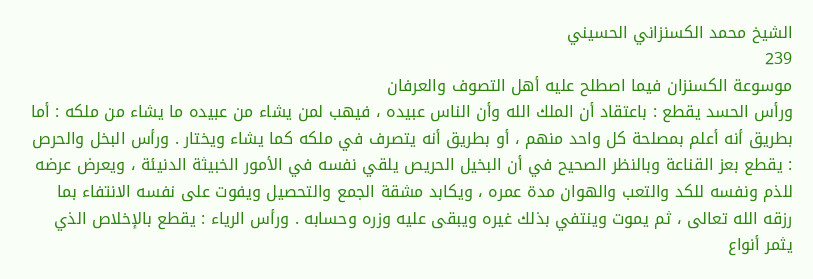الشيخ محمد الكسنزاني الحسيني
239
موسوعة الكسنزان فيما اصطلح عليه أهل التصوف والعرفان
ورأس الحسد يقطع : باعتقاد أن الملك الله وأن الناس عبيده ، فيهب لمن يشاء من عبيده ما يشاء من ملكه : أما بطريق أنه أعلم بمصلحة كل واحد منهم ، أو بطريق أنه يتصرف في ملكه كما يشاء ويختار . ورأس البخل والحرص : يقطع بعز القناعة وبالنظر الصحيح في أن البخيل الحريص يلقي نفسه في الأمور الخبيثة الدنيئة ، ويعرض عرضه للذم ونفسه للكد والتعب والهوان مدة عمره ، ويكابد مشقة الجمع والتحصيل ويفوت على نفسه الانتفاء بما رزقه الله تعالى ، ثم يموت وينتفي بذلك غيره ويبقى عليه وزره وحسابه . ورأس الرياء : يقطع بالإخلاص الذي يثمر أنواع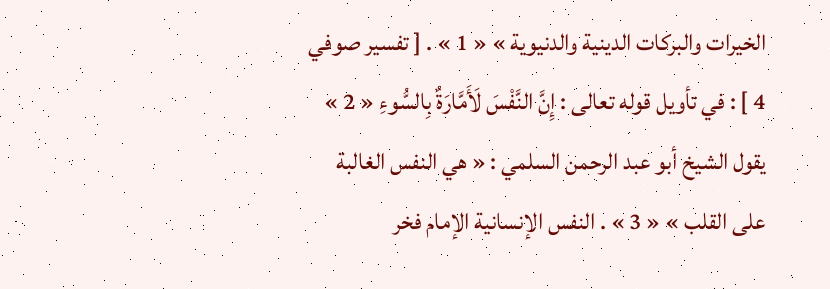الخيرات والبركات الدينية والدنيوية » « 1 » . [ تفسير صوفي 4 ] : في تأويل قوله تعالى : إِنَّ النَّفْسَ لَأَمَّارَةٌ بِالسُّوءِ « 2 » يقول الشيخ أبو عبد الرحمن السلمي : « هي النفس الغالبة على القلب » « 3 » . النفس الإنسانية الإمام فخر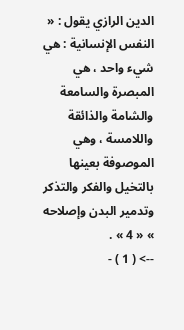الدين الرازي يقول : « النفس الإنسانية : هي شيء واحد ، هي المبصرة والسامعة والشامة والذائقة واللامسة ، وهي الموصوفة بعينها بالتخيل والفكر والتذكر وتدمير البدن وإصلاحه » « 4 » .
--> ( 1 ) -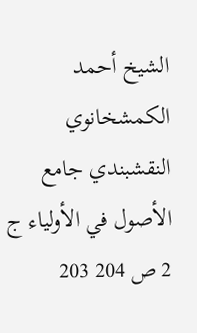الشيخ أحمد الكمشخانوي النقشبندي جامع الأصول في الأولياء ج 2 ص 204 203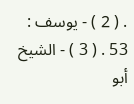. ( 2 ) - يوسف : 53 . ( 3 ) - الشيخ أبو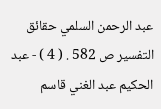عبد الرحمن السلمي حقائق التفسير ص 582 . ( 4 ) - عبد الحكيم عبد الغني قاسم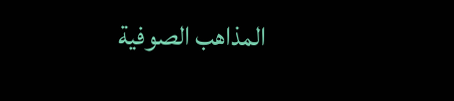المذاهب الصوفية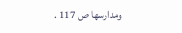ومدارسها ص 117 .